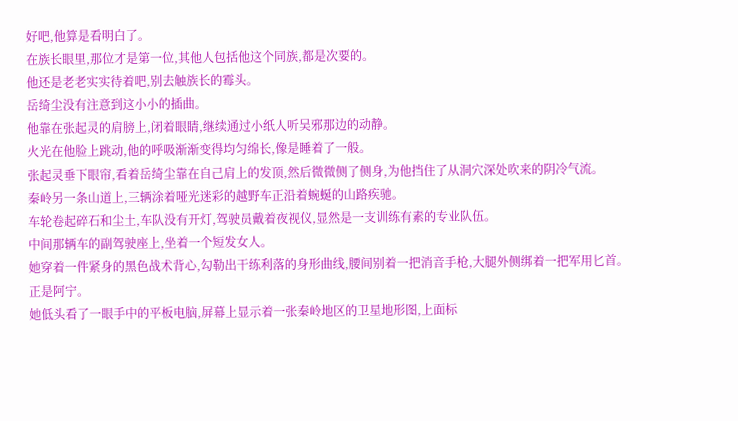好吧,他算是看明白了。
在族长眼里,那位才是第一位,其他人包括他这个同族,都是次要的。
他还是老老实实待着吧,别去触族长的霉头。
岳绮尘没有注意到这小小的插曲。
他靠在张起灵的肩膀上,闭着眼睛,继续通过小纸人听吴邪那边的动静。
火光在他脸上跳动,他的呼吸渐渐变得均匀绵长,像是睡着了一般。
张起灵垂下眼帘,看着岳绮尘靠在自己肩上的发顶,然后微微侧了侧身,为他挡住了从洞穴深处吹来的阴冷气流。
秦岭另一条山道上,三辆涂着哑光迷彩的越野车正沿着蜿蜒的山路疾驰。
车轮卷起碎石和尘土,车队没有开灯,驾驶员戴着夜视仪,显然是一支训练有素的专业队伍。
中间那辆车的副驾驶座上,坐着一个短发女人。
她穿着一件紧身的黑色战术背心,勾勒出干练利落的身形曲线,腰间别着一把消音手枪,大腿外侧绑着一把军用匕首。
正是阿宁。
她低头看了一眼手中的平板电脑,屏幕上显示着一张秦岭地区的卫星地形图,上面标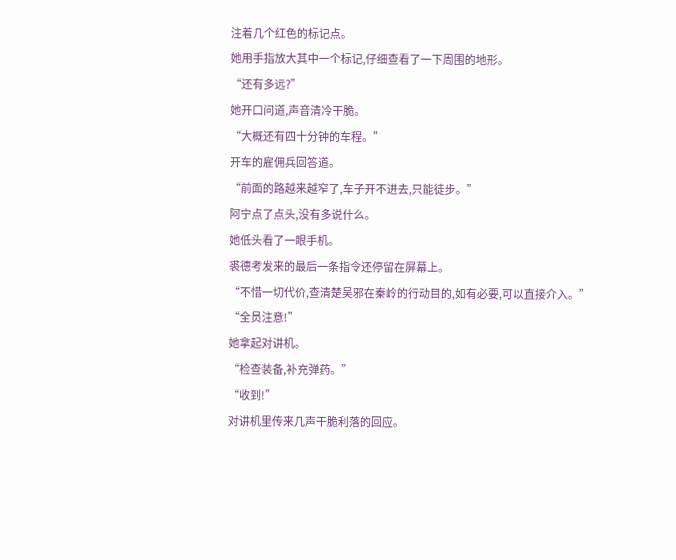注着几个红色的标记点。
她用手指放大其中一个标记,仔细查看了一下周围的地形。
“还有多远?”
她开口问道,声音清冷干脆。
“大概还有四十分钟的车程。”
开车的雇佣兵回答道。
“前面的路越来越窄了,车子开不进去,只能徒步。”
阿宁点了点头,没有多说什么。
她低头看了一眼手机。
裘德考发来的最后一条指令还停留在屏幕上。
“不惜一切代价,查清楚吴邪在秦岭的行动目的,如有必要,可以直接介入。”
“全员注意!”
她拿起对讲机。
“检查装备,补充弹药。”
“收到!”
对讲机里传来几声干脆利落的回应。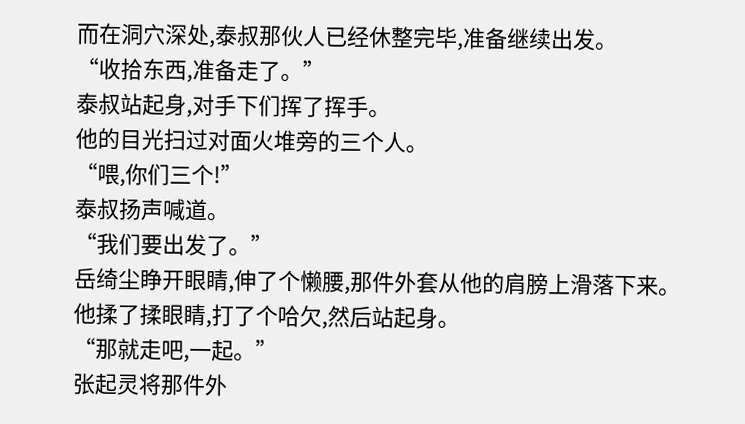而在洞穴深处,泰叔那伙人已经休整完毕,准备继续出发。
“收拾东西,准备走了。”
泰叔站起身,对手下们挥了挥手。
他的目光扫过对面火堆旁的三个人。
“喂,你们三个!”
泰叔扬声喊道。
“我们要出发了。”
岳绮尘睁开眼睛,伸了个懒腰,那件外套从他的肩膀上滑落下来。
他揉了揉眼睛,打了个哈欠,然后站起身。
“那就走吧,一起。”
张起灵将那件外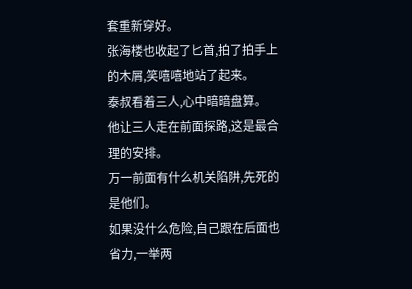套重新穿好。
张海楼也收起了匕首,拍了拍手上的木屑,笑嘻嘻地站了起来。
泰叔看着三人,心中暗暗盘算。
他让三人走在前面探路,这是最合理的安排。
万一前面有什么机关陷阱,先死的是他们。
如果没什么危险,自己跟在后面也省力,一举两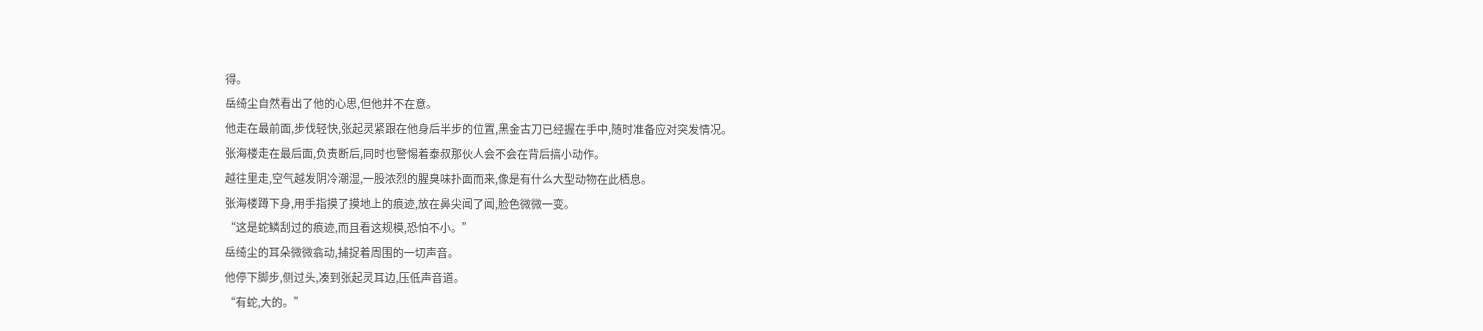得。
岳绮尘自然看出了他的心思,但他并不在意。
他走在最前面,步伐轻快,张起灵紧跟在他身后半步的位置,黑金古刀已经握在手中,随时准备应对突发情况。
张海楼走在最后面,负责断后,同时也警惕着泰叔那伙人会不会在背后搞小动作。
越往里走,空气越发阴冷潮湿,一股浓烈的腥臭味扑面而来,像是有什么大型动物在此栖息。
张海楼蹲下身,用手指摸了摸地上的痕迹,放在鼻尖闻了闻,脸色微微一变。
“这是蛇鳞刮过的痕迹,而且看这规模,恐怕不小。”
岳绮尘的耳朵微微翕动,捕捉着周围的一切声音。
他停下脚步,侧过头,凑到张起灵耳边,压低声音道。
“有蛇,大的。”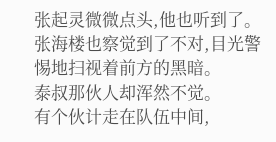张起灵微微点头,他也听到了。
张海楼也察觉到了不对,目光警惕地扫视着前方的黑暗。
泰叔那伙人却浑然不觉。
有个伙计走在队伍中间,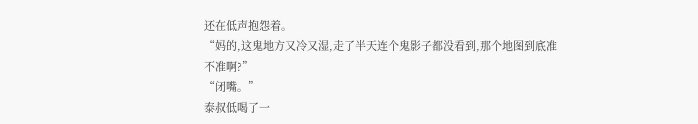还在低声抱怨着。
“妈的,这鬼地方又冷又湿,走了半天连个鬼影子都没看到,那个地图到底准不准啊?”
“闭嘴。”
泰叔低喝了一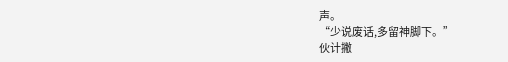声。
“少说废话,多留神脚下。”
伙计撇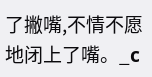了撇嘴,不情不愿地闭上了嘴。_c